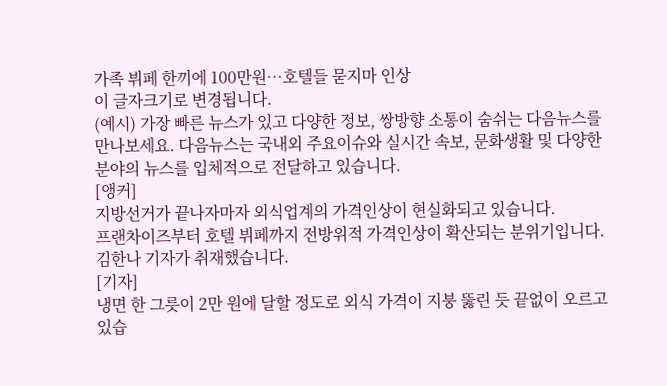가족 뷔페 한끼에 100만원…호텔들 묻지마 인상
이 글자크기로 변경됩니다.
(예시) 가장 빠른 뉴스가 있고 다양한 정보, 쌍방향 소통이 숨쉬는 다음뉴스를 만나보세요. 다음뉴스는 국내외 주요이슈와 실시간 속보, 문화생활 및 다양한 분야의 뉴스를 입체적으로 전달하고 있습니다.
[앵커]
지방선거가 끝나자마자 외식업계의 가격인상이 현실화되고 있습니다.
프랜차이즈부터 호텔 뷔페까지 전방위적 가격인상이 확산되는 분위기입니다.
김한나 기자가 취재했습니다.
[기자]
냉면 한 그릇이 2만 원에 달할 정도로 외식 가격이 지붕 뚫린 듯 끝없이 오르고 있습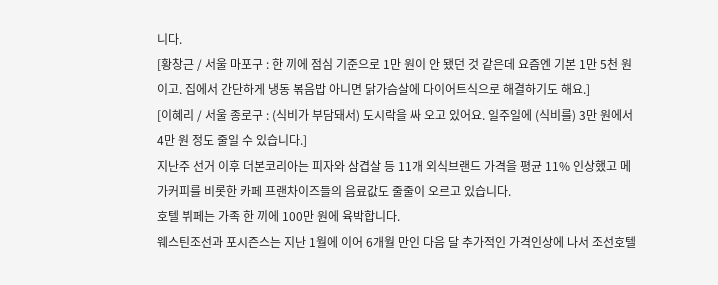니다.
[황창근 / 서울 마포구 : 한 끼에 점심 기준으로 1만 원이 안 됐던 것 같은데 요즘엔 기본 1만 5천 원이고. 집에서 간단하게 냉동 볶음밥 아니면 닭가슴살에 다이어트식으로 해결하기도 해요.]
[이혜리 / 서울 종로구 : (식비가 부담돼서) 도시락을 싸 오고 있어요. 일주일에 (식비를) 3만 원에서 4만 원 정도 줄일 수 있습니다.]
지난주 선거 이후 더본코리아는 피자와 삼겹살 등 11개 외식브랜드 가격을 평균 11% 인상했고 메가커피를 비롯한 카페 프랜차이즈들의 음료값도 줄줄이 오르고 있습니다.
호텔 뷔페는 가족 한 끼에 100만 원에 육박합니다.
웨스틴조선과 포시즌스는 지난 1월에 이어 6개월 만인 다음 달 추가적인 가격인상에 나서 조선호텔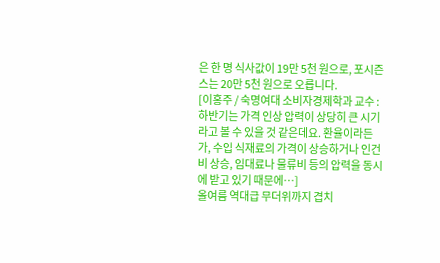은 한 명 식사값이 19만 5천 원으로, 포시즌스는 20만 5천 원으로 오릅니다.
[이홍주 / 숙명여대 소비자경제학과 교수 : 하반기는 가격 인상 압력이 상당히 큰 시기라고 볼 수 있을 것 같은데요. 환율이라든가, 수입 식재료의 가격이 상승하거나 인건비 상승, 임대료나 물류비 등의 압력을 동시에 받고 있기 때문에…]
올여름 역대급 무더위까지 겹치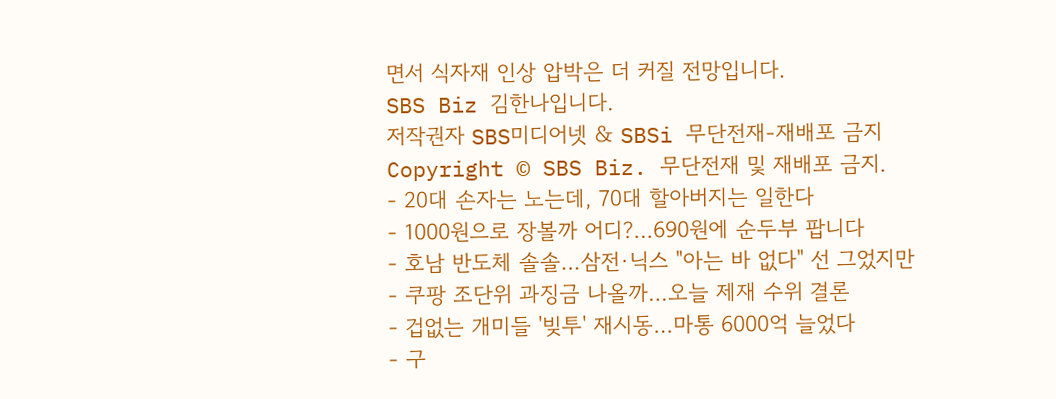면서 식자재 인상 압박은 더 커질 전망입니다.
SBS Biz 김한나입니다.
저작권자 SBS미디어넷 & SBSi 무단전재-재배포 금지
Copyright © SBS Biz. 무단전재 및 재배포 금지.
- 20대 손자는 노는데, 70대 할아버지는 일한다
- 1000원으로 장볼까 어디?…690원에 순두부 팝니다
- 호남 반도체 솔솔…삼전·닉스 "아는 바 없다" 선 그었지만
- 쿠팡 조단위 과징금 나올까…오늘 제재 수위 결론
- 겁없는 개미들 '빚투' 재시동…마통 6000억 늘었다
- 구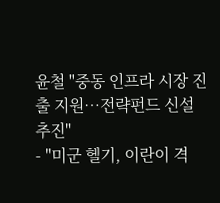윤철 "중동 인프라 시장 진출 지원…전략펀드 신설 추진"
- "미군 헬기, 이란이 격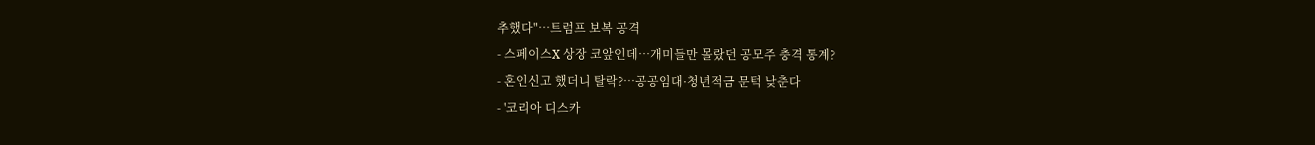추했다"…트럼프 보복 공격
- 스페이스X 상장 코앞인데…개미들만 몰랐던 공모주 충격 통계?
- 혼인신고 했더니 탈락?…공공임대·청년적금 문턱 낮춘다
- '코리아 디스카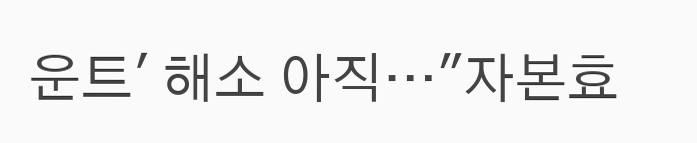운트' 해소 아직…"자본효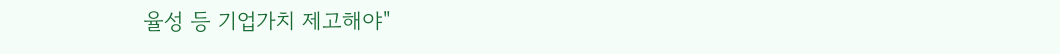율성 등 기업가치 제고해야"